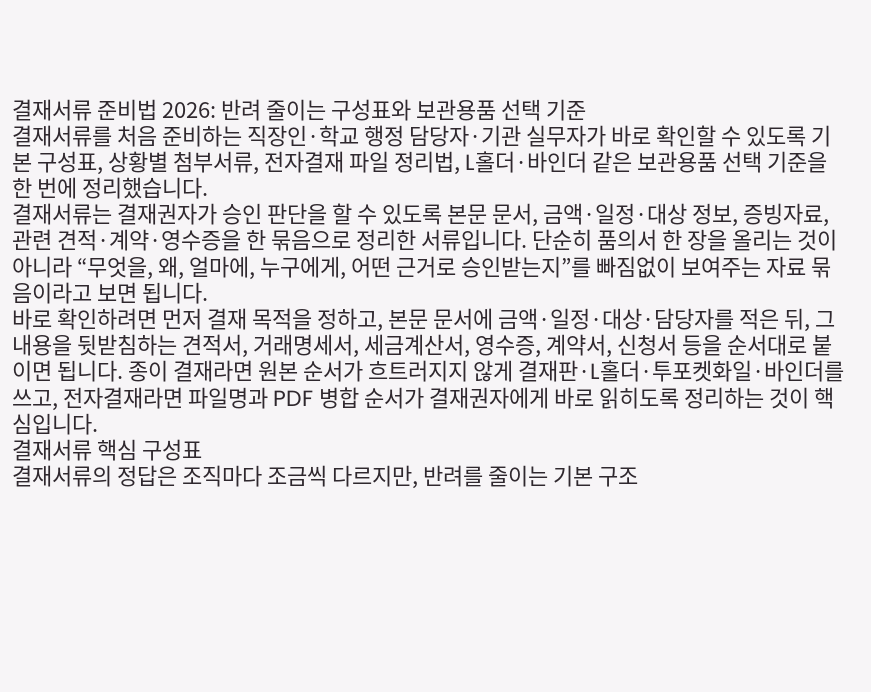결재서류 준비법 2026: 반려 줄이는 구성표와 보관용품 선택 기준
결재서류를 처음 준비하는 직장인·학교 행정 담당자·기관 실무자가 바로 확인할 수 있도록 기본 구성표, 상황별 첨부서류, 전자결재 파일 정리법, L홀더·바인더 같은 보관용품 선택 기준을 한 번에 정리했습니다.
결재서류는 결재권자가 승인 판단을 할 수 있도록 본문 문서, 금액·일정·대상 정보, 증빙자료, 관련 견적·계약·영수증을 한 묶음으로 정리한 서류입니다. 단순히 품의서 한 장을 올리는 것이 아니라 “무엇을, 왜, 얼마에, 누구에게, 어떤 근거로 승인받는지”를 빠짐없이 보여주는 자료 묶음이라고 보면 됩니다.
바로 확인하려면 먼저 결재 목적을 정하고, 본문 문서에 금액·일정·대상·담당자를 적은 뒤, 그 내용을 뒷받침하는 견적서, 거래명세서, 세금계산서, 영수증, 계약서, 신청서 등을 순서대로 붙이면 됩니다. 종이 결재라면 원본 순서가 흐트러지지 않게 결재판·L홀더·투포켓화일·바인더를 쓰고, 전자결재라면 파일명과 PDF 병합 순서가 결재권자에게 바로 읽히도록 정리하는 것이 핵심입니다.
결재서류 핵심 구성표
결재서류의 정답은 조직마다 조금씩 다르지만, 반려를 줄이는 기본 구조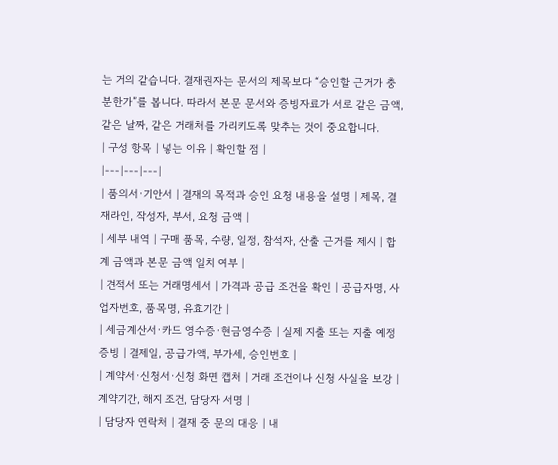는 거의 같습니다. 결재권자는 문서의 제목보다 “승인할 근거가 충분한가”를 봅니다. 따라서 본문 문서와 증빙자료가 서로 같은 금액, 같은 날짜, 같은 거래처를 가리키도록 맞추는 것이 중요합니다.
| 구성 항목 | 넣는 이유 | 확인할 점 |
|---|---|---|
| 품의서·기안서 | 결재의 목적과 승인 요청 내용을 설명 | 제목, 결재라인, 작성자, 부서, 요청 금액 |
| 세부 내역 | 구매 품목, 수량, 일정, 참석자, 산출 근거를 제시 | 합계 금액과 본문 금액 일치 여부 |
| 견적서 또는 거래명세서 | 가격과 공급 조건을 확인 | 공급자명, 사업자번호, 품목명, 유효기간 |
| 세금계산서·카드 영수증·현금영수증 | 실제 지출 또는 지출 예정 증빙 | 결제일, 공급가액, 부가세, 승인번호 |
| 계약서·신청서·신청 화면 캡처 | 거래 조건이나 신청 사실을 보강 | 계약기간, 해지 조건, 담당자 서명 |
| 담당자 연락처 | 결재 중 문의 대응 | 내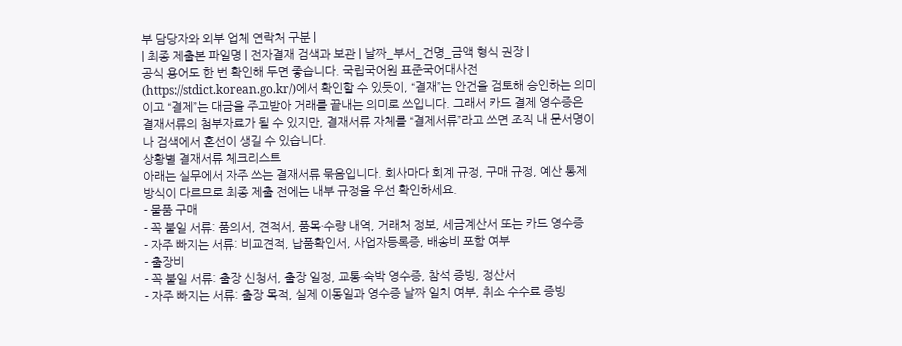부 담당자와 외부 업체 연락처 구분 |
| 최종 제출본 파일명 | 전자결재 검색과 보관 | 날짜_부서_건명_금액 형식 권장 |
공식 용어도 한 번 확인해 두면 좋습니다. 국립국어원 표준국어대사전(https://stdict.korean.go.kr/)에서 확인할 수 있듯이, “결재”는 안건을 검토해 승인하는 의미이고 “결제”는 대금을 주고받아 거래를 끝내는 의미로 쓰입니다. 그래서 카드 결제 영수증은 결재서류의 첨부자료가 될 수 있지만, 결재서류 자체를 “결제서류”라고 쓰면 조직 내 문서명이나 검색에서 혼선이 생길 수 있습니다.
상황별 결재서류 체크리스트
아래는 실무에서 자주 쓰는 결재서류 묶음입니다. 회사마다 회계 규정, 구매 규정, 예산 통제 방식이 다르므로 최종 제출 전에는 내부 규정을 우선 확인하세요.
- 물품 구매
- 꼭 붙일 서류: 품의서, 견적서, 품목·수량 내역, 거래처 정보, 세금계산서 또는 카드 영수증
- 자주 빠지는 서류: 비교견적, 납품확인서, 사업자등록증, 배송비 포함 여부
- 출장비
- 꼭 붙일 서류: 출장 신청서, 출장 일정, 교통·숙박 영수증, 참석 증빙, 정산서
- 자주 빠지는 서류: 출장 목적, 실제 이동일과 영수증 날짜 일치 여부, 취소 수수료 증빙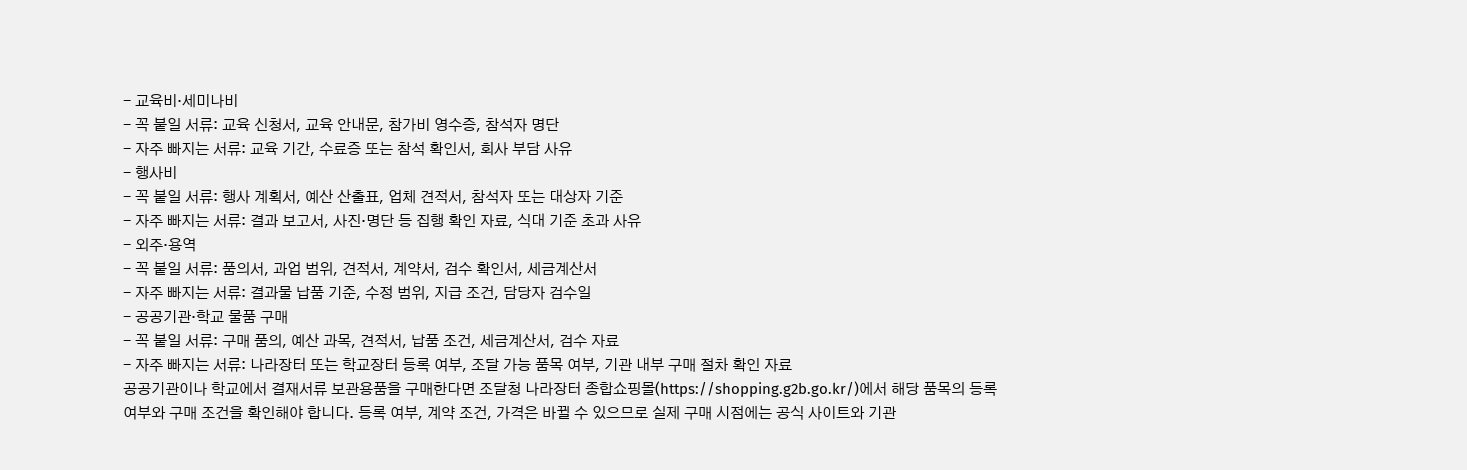- 교육비·세미나비
- 꼭 붙일 서류: 교육 신청서, 교육 안내문, 참가비 영수증, 참석자 명단
- 자주 빠지는 서류: 교육 기간, 수료증 또는 참석 확인서, 회사 부담 사유
- 행사비
- 꼭 붙일 서류: 행사 계획서, 예산 산출표, 업체 견적서, 참석자 또는 대상자 기준
- 자주 빠지는 서류: 결과 보고서, 사진·명단 등 집행 확인 자료, 식대 기준 초과 사유
- 외주·용역
- 꼭 붙일 서류: 품의서, 과업 범위, 견적서, 계약서, 검수 확인서, 세금계산서
- 자주 빠지는 서류: 결과물 납품 기준, 수정 범위, 지급 조건, 담당자 검수일
- 공공기관·학교 물품 구매
- 꼭 붙일 서류: 구매 품의, 예산 과목, 견적서, 납품 조건, 세금계산서, 검수 자료
- 자주 빠지는 서류: 나라장터 또는 학교장터 등록 여부, 조달 가능 품목 여부, 기관 내부 구매 절차 확인 자료
공공기관이나 학교에서 결재서류 보관용품을 구매한다면 조달청 나라장터 종합쇼핑몰(https://shopping.g2b.go.kr/)에서 해당 품목의 등록 여부와 구매 조건을 확인해야 합니다. 등록 여부, 계약 조건, 가격은 바뀔 수 있으므로 실제 구매 시점에는 공식 사이트와 기관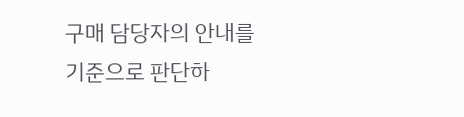구매 담당자의 안내를 기준으로 판단하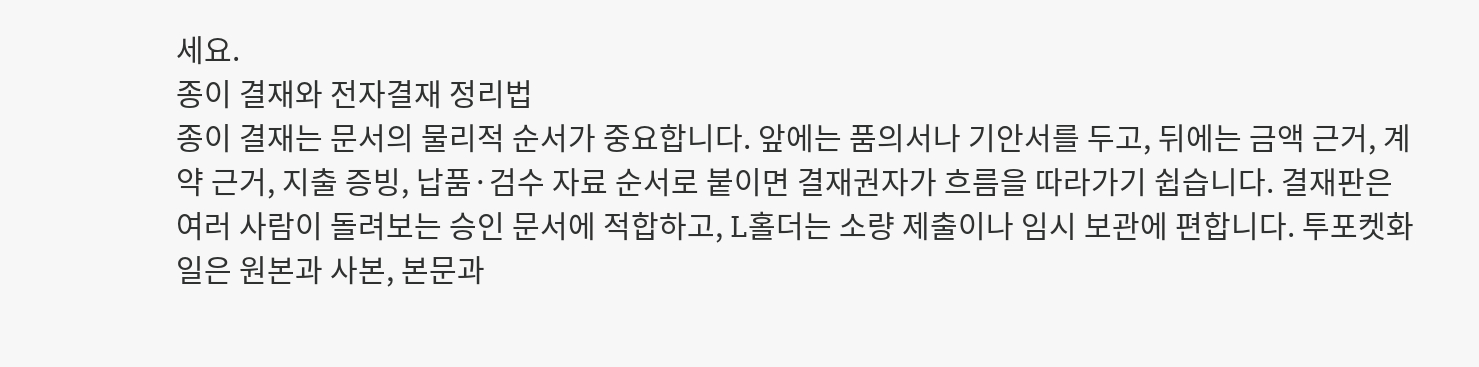세요.
종이 결재와 전자결재 정리법
종이 결재는 문서의 물리적 순서가 중요합니다. 앞에는 품의서나 기안서를 두고, 뒤에는 금액 근거, 계약 근거, 지출 증빙, 납품·검수 자료 순서로 붙이면 결재권자가 흐름을 따라가기 쉽습니다. 결재판은 여러 사람이 돌려보는 승인 문서에 적합하고, L홀더는 소량 제출이나 임시 보관에 편합니다. 투포켓화일은 원본과 사본, 본문과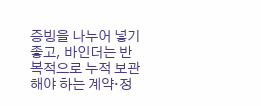증빙을 나누어 넣기 좋고, 바인더는 반복적으로 누적 보관해야 하는 계약·정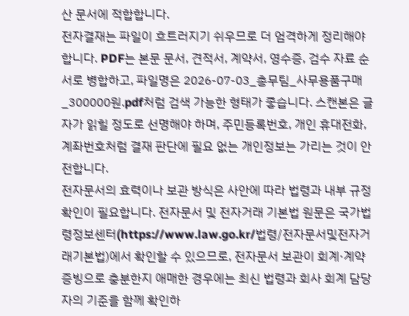산 문서에 적합합니다.
전자결재는 파일이 흐트러지기 쉬우므로 더 엄격하게 정리해야 합니다. PDF는 본문 문서, 견적서, 계약서, 영수증, 검수 자료 순서로 병합하고, 파일명은 2026-07-03_총무팀_사무용품구매_300000원.pdf처럼 검색 가능한 형태가 좋습니다. 스캔본은 글자가 읽힐 정도로 선명해야 하며, 주민등록번호, 개인 휴대전화, 계좌번호처럼 결재 판단에 필요 없는 개인정보는 가리는 것이 안전합니다.
전자문서의 효력이나 보관 방식은 사안에 따라 법령과 내부 규정 확인이 필요합니다. 전자문서 및 전자거래 기본법 원문은 국가법령정보센터(https://www.law.go.kr/법령/전자문서및전자거래기본법)에서 확인할 수 있으므로, 전자문서 보관이 회계·계약 증빙으로 충분한지 애매한 경우에는 최신 법령과 회사 회계 담당자의 기준을 함께 확인하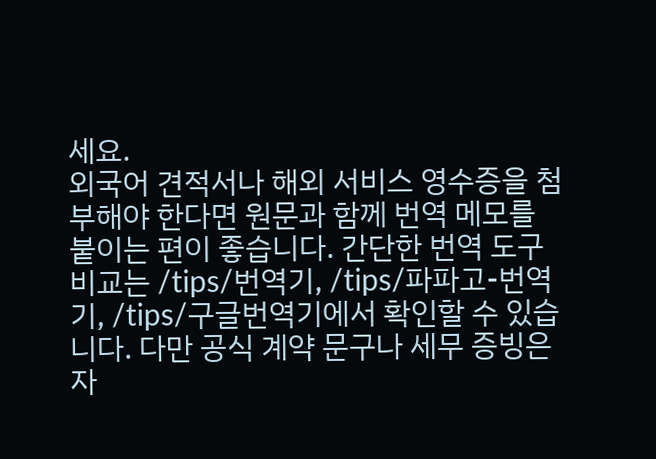세요.
외국어 견적서나 해외 서비스 영수증을 첨부해야 한다면 원문과 함께 번역 메모를 붙이는 편이 좋습니다. 간단한 번역 도구 비교는 /tips/번역기, /tips/파파고-번역기, /tips/구글번역기에서 확인할 수 있습니다. 다만 공식 계약 문구나 세무 증빙은 자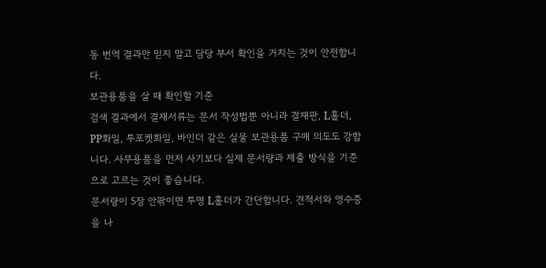동 번역 결과만 믿지 말고 담당 부서 확인을 거치는 것이 안전합니다.
보관용품을 살 때 확인할 기준
검색 결과에서 결재서류는 문서 작성법뿐 아니라 결재판, L홀더, PP화일, 투포켓화일, 바인더 같은 실물 보관용품 구매 의도도 강합니다. 사무용품을 먼저 사기보다 실제 문서량과 제출 방식을 기준으로 고르는 것이 좋습니다.
문서량이 5장 안팎이면 투명 L홀더가 간단합니다. 견적서와 영수증을 나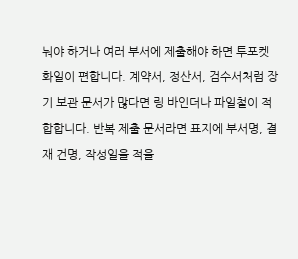눠야 하거나 여러 부서에 제출해야 하면 투포켓화일이 편합니다. 계약서, 정산서, 검수서처럼 장기 보관 문서가 많다면 링 바인더나 파일철이 적합합니다. 반복 제출 문서라면 표지에 부서명, 결재 건명, 작성일을 적을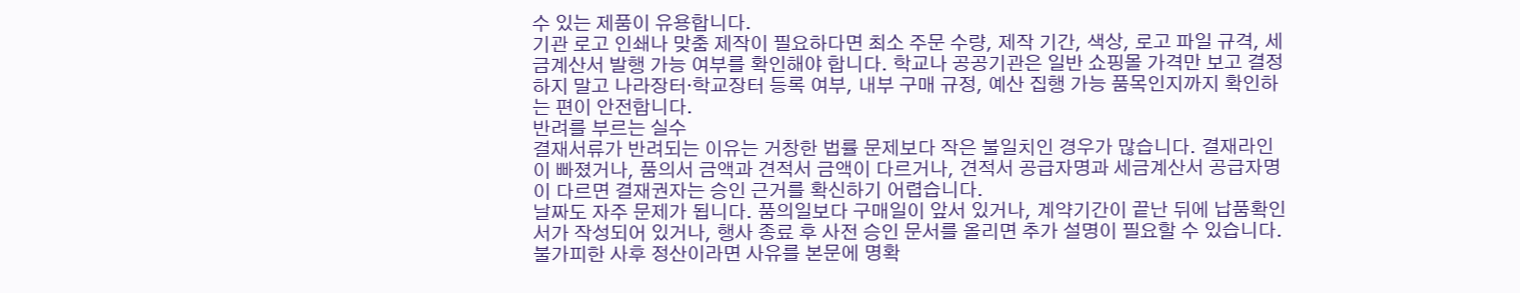수 있는 제품이 유용합니다.
기관 로고 인쇄나 맞춤 제작이 필요하다면 최소 주문 수량, 제작 기간, 색상, 로고 파일 규격, 세금계산서 발행 가능 여부를 확인해야 합니다. 학교나 공공기관은 일반 쇼핑몰 가격만 보고 결정하지 말고 나라장터·학교장터 등록 여부, 내부 구매 규정, 예산 집행 가능 품목인지까지 확인하는 편이 안전합니다.
반려를 부르는 실수
결재서류가 반려되는 이유는 거창한 법률 문제보다 작은 불일치인 경우가 많습니다. 결재라인이 빠졌거나, 품의서 금액과 견적서 금액이 다르거나, 견적서 공급자명과 세금계산서 공급자명이 다르면 결재권자는 승인 근거를 확신하기 어렵습니다.
날짜도 자주 문제가 됩니다. 품의일보다 구매일이 앞서 있거나, 계약기간이 끝난 뒤에 납품확인서가 작성되어 있거나, 행사 종료 후 사전 승인 문서를 올리면 추가 설명이 필요할 수 있습니다. 불가피한 사후 정산이라면 사유를 본문에 명확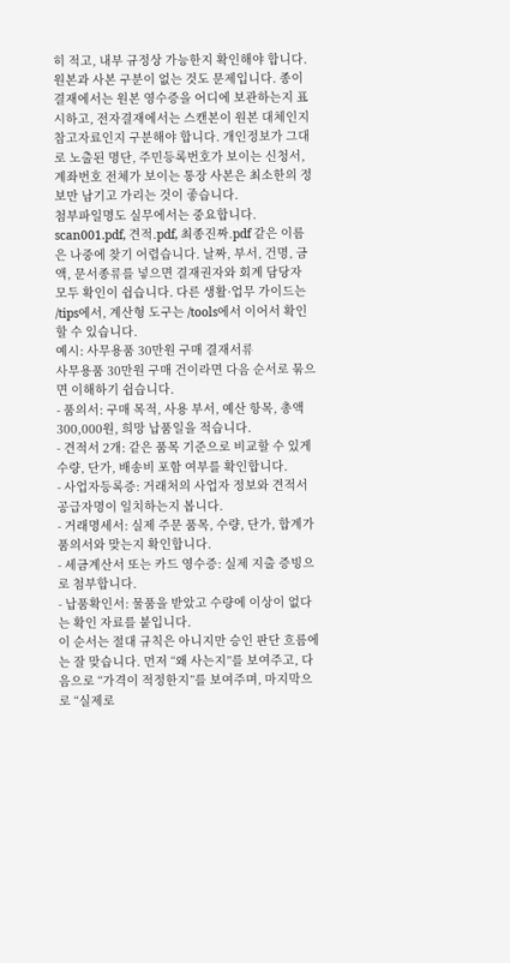히 적고, 내부 규정상 가능한지 확인해야 합니다.
원본과 사본 구분이 없는 것도 문제입니다. 종이 결재에서는 원본 영수증을 어디에 보관하는지 표시하고, 전자결재에서는 스캔본이 원본 대체인지 참고자료인지 구분해야 합니다. 개인정보가 그대로 노출된 명단, 주민등록번호가 보이는 신청서, 계좌번호 전체가 보이는 통장 사본은 최소한의 정보만 남기고 가리는 것이 좋습니다.
첨부파일명도 실무에서는 중요합니다. scan001.pdf, 견적.pdf, 최종진짜.pdf 같은 이름은 나중에 찾기 어렵습니다. 날짜, 부서, 건명, 금액, 문서종류를 넣으면 결재권자와 회계 담당자 모두 확인이 쉽습니다. 다른 생활·업무 가이드는 /tips에서, 계산형 도구는 /tools에서 이어서 확인할 수 있습니다.
예시: 사무용품 30만원 구매 결재서류
사무용품 30만원 구매 건이라면 다음 순서로 묶으면 이해하기 쉽습니다.
- 품의서: 구매 목적, 사용 부서, 예산 항목, 총액 300,000원, 희망 납품일을 적습니다.
- 견적서 2개: 같은 품목 기준으로 비교할 수 있게 수량, 단가, 배송비 포함 여부를 확인합니다.
- 사업자등록증: 거래처의 사업자 정보와 견적서 공급자명이 일치하는지 봅니다.
- 거래명세서: 실제 주문 품목, 수량, 단가, 합계가 품의서와 맞는지 확인합니다.
- 세금계산서 또는 카드 영수증: 실제 지출 증빙으로 첨부합니다.
- 납품확인서: 물품을 받았고 수량에 이상이 없다는 확인 자료를 붙입니다.
이 순서는 절대 규칙은 아니지만 승인 판단 흐름에는 잘 맞습니다. 먼저 “왜 사는지”를 보여주고, 다음으로 “가격이 적정한지”를 보여주며, 마지막으로 “실제로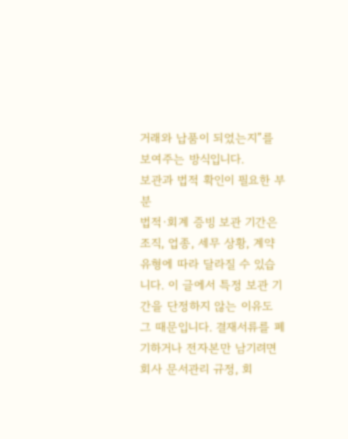거래와 납품이 되었는지”를 보여주는 방식입니다.
보관과 법적 확인이 필요한 부분
법적·회계 증빙 보관 기간은 조직, 업종, 세무 상황, 계약 유형에 따라 달라질 수 있습니다. 이 글에서 특정 보관 기간을 단정하지 않는 이유도 그 때문입니다. 결재서류를 폐기하거나 전자본만 남기려면 회사 문서관리 규정, 회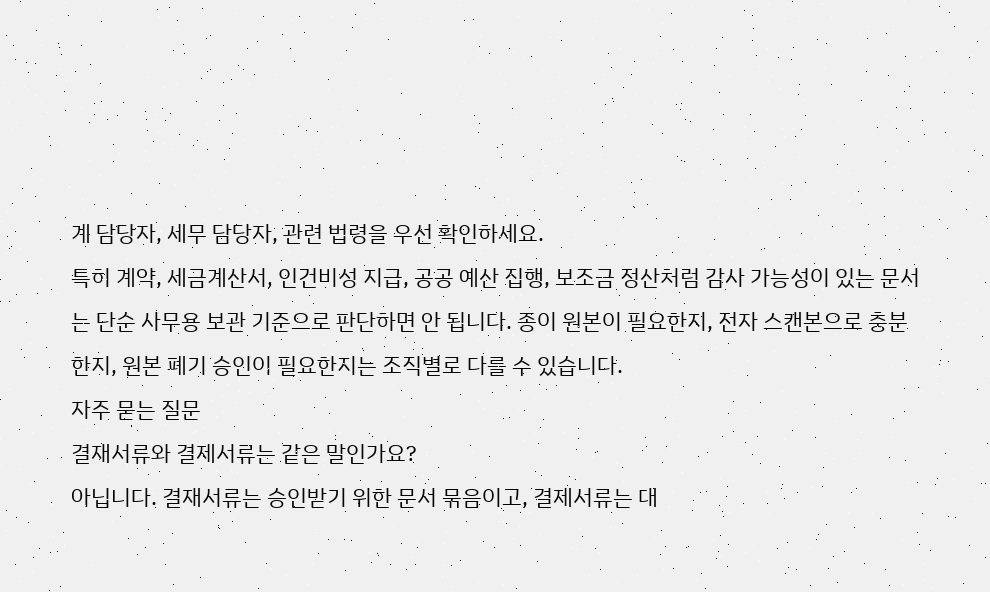계 담당자, 세무 담당자, 관련 법령을 우선 확인하세요.
특히 계약, 세금계산서, 인건비성 지급, 공공 예산 집행, 보조금 정산처럼 감사 가능성이 있는 문서는 단순 사무용 보관 기준으로 판단하면 안 됩니다. 종이 원본이 필요한지, 전자 스캔본으로 충분한지, 원본 폐기 승인이 필요한지는 조직별로 다를 수 있습니다.
자주 묻는 질문
결재서류와 결제서류는 같은 말인가요?
아닙니다. 결재서류는 승인받기 위한 문서 묶음이고, 결제서류는 대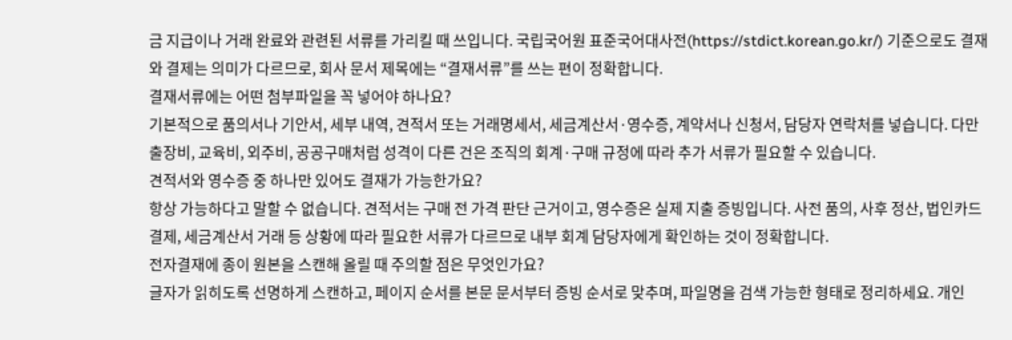금 지급이나 거래 완료와 관련된 서류를 가리킬 때 쓰입니다. 국립국어원 표준국어대사전(https://stdict.korean.go.kr/) 기준으로도 결재와 결제는 의미가 다르므로, 회사 문서 제목에는 “결재서류”를 쓰는 편이 정확합니다.
결재서류에는 어떤 첨부파일을 꼭 넣어야 하나요?
기본적으로 품의서나 기안서, 세부 내역, 견적서 또는 거래명세서, 세금계산서·영수증, 계약서나 신청서, 담당자 연락처를 넣습니다. 다만 출장비, 교육비, 외주비, 공공구매처럼 성격이 다른 건은 조직의 회계·구매 규정에 따라 추가 서류가 필요할 수 있습니다.
견적서와 영수증 중 하나만 있어도 결재가 가능한가요?
항상 가능하다고 말할 수 없습니다. 견적서는 구매 전 가격 판단 근거이고, 영수증은 실제 지출 증빙입니다. 사전 품의, 사후 정산, 법인카드 결제, 세금계산서 거래 등 상황에 따라 필요한 서류가 다르므로 내부 회계 담당자에게 확인하는 것이 정확합니다.
전자결재에 종이 원본을 스캔해 올릴 때 주의할 점은 무엇인가요?
글자가 읽히도록 선명하게 스캔하고, 페이지 순서를 본문 문서부터 증빙 순서로 맞추며, 파일명을 검색 가능한 형태로 정리하세요. 개인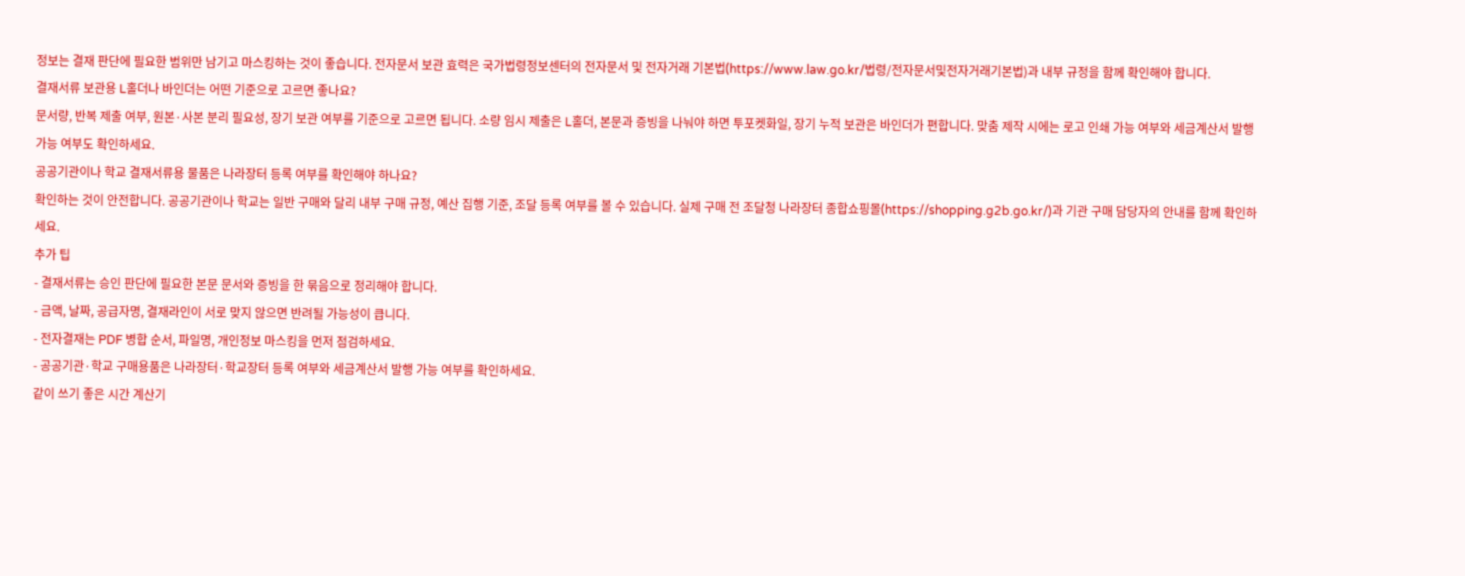정보는 결재 판단에 필요한 범위만 남기고 마스킹하는 것이 좋습니다. 전자문서 보관 효력은 국가법령정보센터의 전자문서 및 전자거래 기본법(https://www.law.go.kr/법령/전자문서및전자거래기본법)과 내부 규정을 함께 확인해야 합니다.
결재서류 보관용 L홀더나 바인더는 어떤 기준으로 고르면 좋나요?
문서량, 반복 제출 여부, 원본·사본 분리 필요성, 장기 보관 여부를 기준으로 고르면 됩니다. 소량 임시 제출은 L홀더, 본문과 증빙을 나눠야 하면 투포켓화일, 장기 누적 보관은 바인더가 편합니다. 맞춤 제작 시에는 로고 인쇄 가능 여부와 세금계산서 발행 가능 여부도 확인하세요.
공공기관이나 학교 결재서류용 물품은 나라장터 등록 여부를 확인해야 하나요?
확인하는 것이 안전합니다. 공공기관이나 학교는 일반 구매와 달리 내부 구매 규정, 예산 집행 기준, 조달 등록 여부를 볼 수 있습니다. 실제 구매 전 조달청 나라장터 종합쇼핑몰(https://shopping.g2b.go.kr/)과 기관 구매 담당자의 안내를 함께 확인하세요.
추가 팁
- 결재서류는 승인 판단에 필요한 본문 문서와 증빙을 한 묶음으로 정리해야 합니다.
- 금액, 날짜, 공급자명, 결재라인이 서로 맞지 않으면 반려될 가능성이 큽니다.
- 전자결재는 PDF 병합 순서, 파일명, 개인정보 마스킹을 먼저 점검하세요.
- 공공기관·학교 구매용품은 나라장터·학교장터 등록 여부와 세금계산서 발행 가능 여부를 확인하세요.
같이 쓰기 좋은 시간 계산기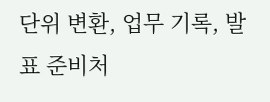단위 변환, 업무 기록, 발표 준비처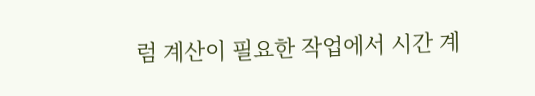럼 계산이 필요한 작업에서 시간 계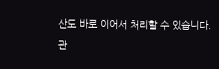산도 바로 이어서 처리할 수 있습니다.
관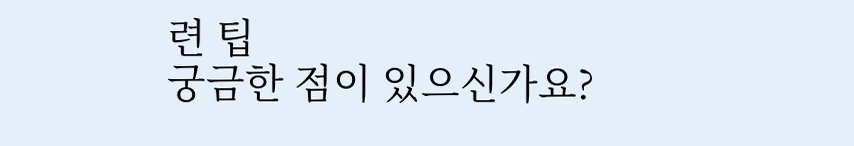련 팁
궁금한 점이 있으신가요?